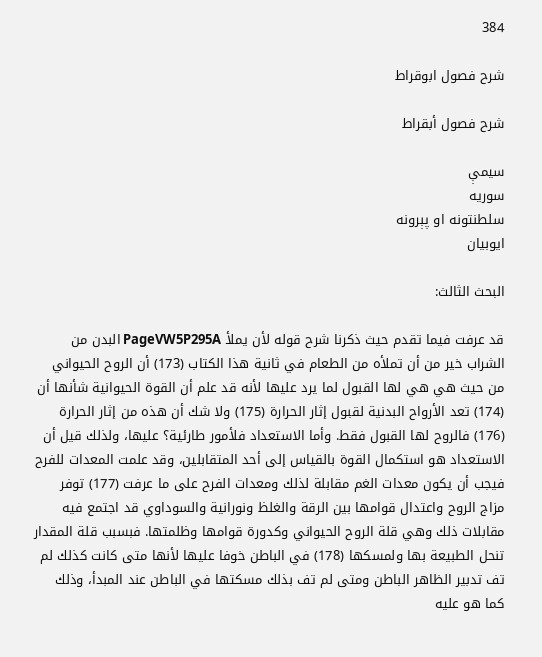384

شرح فصول ابوقراط

شرح فصول أبقراط

سیمې
سوریه
سلطنتونه او پېرونه
ایوبیان

البحث الثالث:

قد عرفت فيما تقدم حيث ذكرنا شرح قوله لأن يملأ PageVW5P295A البدن من الشراب خير من أن تملأه من الطعام في ثانية هذا الكتاب (173) أن الروح الحيواني من حيث هي هي لها القبول لما يرد عليها لأنه قد علم أن القوة الحيوانية شأنها أن (174) تعد الأرواح البدنية لقبول إثار الحرارة (175) ولا شك أن هذه من إثار الحرارة (176) فالروح لها القبول فقط. وأما الاستعداد فلأمور طارئية؟ عليها، ولذلك قيل أن الاستعداد هو استكمال القوة بالقياس إلى أحد المتقابلين، وقد علمت المعدات للفرح فيجب أن يكون معدات الغم مقابلة لذلك ومعدات الفرح على ما عرفت (177) توفر مزاج الروح واعتدال قوامها بين الرقة والغلظ ونورانية والسوداوي قد اجتمع فيه مقابلات ذلك وهي قلة الروح الحيواني وكدورة قوامها وظلمتها. فبسبب قلة المقدار تنحل الطبيعة بها ولمسكها (178) في الباطن خوفا عليها لأنها متى كانت كذلك لم تف تدبير الظاهر الباطن ومتى لم تف بذلك مسكتها في الباطن عند المبدأ، وذلك كما هو عليه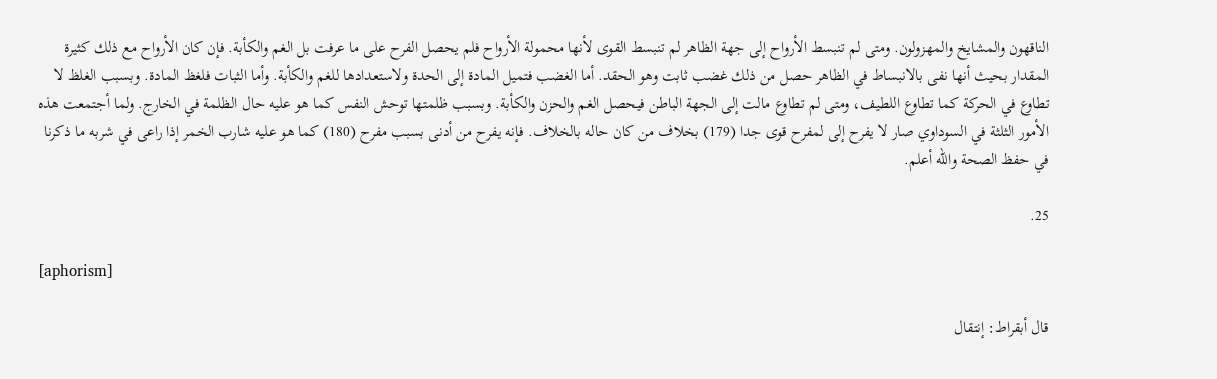الناقهون والمشايخ والمهزولون. ومتى لم تنبسط الأرواح إلى جهة الظاهر لم تنبسط القوى لأنها محمولة الأرواح فلم يحصل الفرح على ما عرفت بل الغم والكأبة. فإن كان الأرواح مع ذلك كثيرة المقدار بحيث أنها نفى بالانبساط في الظاهر حصل من ذلك غضب ثابت وهو الحقد. أما الغضب فتميل المادة إلى الحدة ولاستعدادها للغم والكأبة. وأما الثبات فلغظ المادة. وبسبب الغلظ لا تطاوع في الحركة كما تطاوع اللطيف، ومتى لم تطاوع مالت إلى الجهة الباطن فيحصل الغم والحزن والكأبة. وبسبب ظلمتها توحش النفس كما هو عليه حال الظلمة في الخارج. ولما أجتمعت هذه الأمور الثلثة في السوداوي صار لا يفرح إلى لمفرح قوى جدا (179) بخلاف من كان حاله بالخلاف. فإنه يفرح من أدنى بسبب مفرح (180) كما هو عليه شارب الخمر إذا راعى في شربه ما ذكرنا في حفظ الصحة والله أعلم.

25.

[aphorism]

قال أبقراط: إنتقال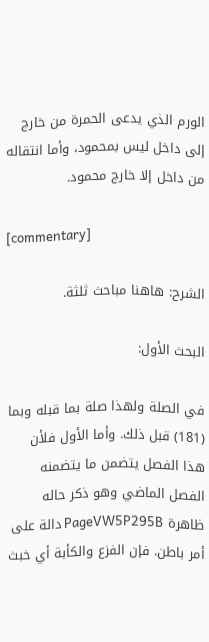الورم الذي يدعى الحمرة من خارج إلى داخل ليس بمحمود، وأما انتقاله من داخل إلا خارج محمود.

[commentary]

الشرح: هاهنا مباحث ثلثة.

البحث الأول:

في الصلة ولهذا صلة بما قبله وبما (181) قبل ذلك. وأما الأول فلأن هذا الفصل يتضمن ما يتضمنه الفصل الماضي وهو ذكر حاله ظاهرة PageVW5P295B دالة على أمر باطن. فإن الفزع والكأبة أي خبث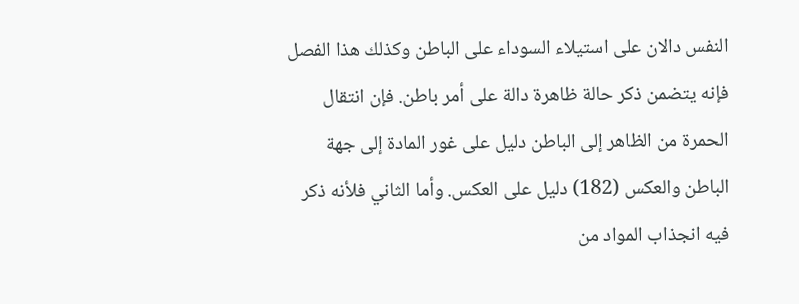النفس دالان على استيلاء السوداء على الباطن وكذلك هذا الفصل فإنه يتضمن ذكر حالة ظاهرة دالة على أمر باطن. فإن انتقال الحمرة من الظاهر إلى الباطن دليل على غور المادة إلى جهة الباطن والعكس (182) دليل على العكس. وأما الثاني فلأنه ذكر فيه انجذاب المواد من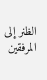الظنر إلى المرفقين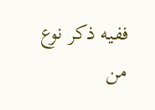ففيه ذكر نوع من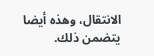الانتقال، وهذه أيضا يتضمن ذلك.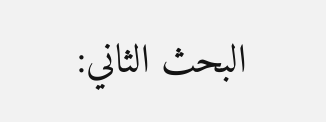البحث الثاني: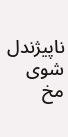ناپیژندل شوی مخ